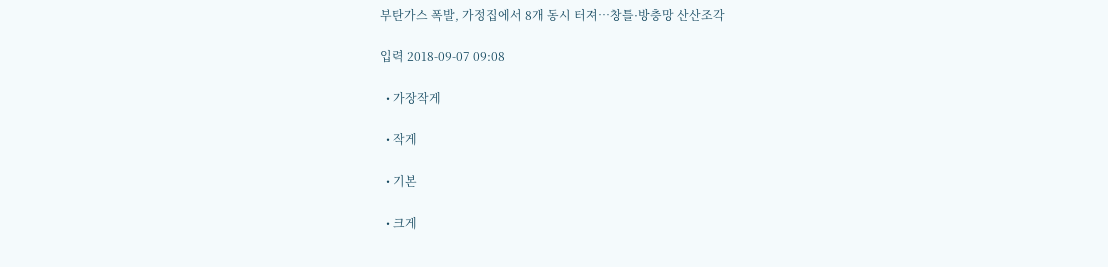부탄가스 폭발, 가정집에서 8개 동시 터져…창틀·방충망 산산조각

입력 2018-09-07 09:08

  • 가장작게

  • 작게

  • 기본

  • 크게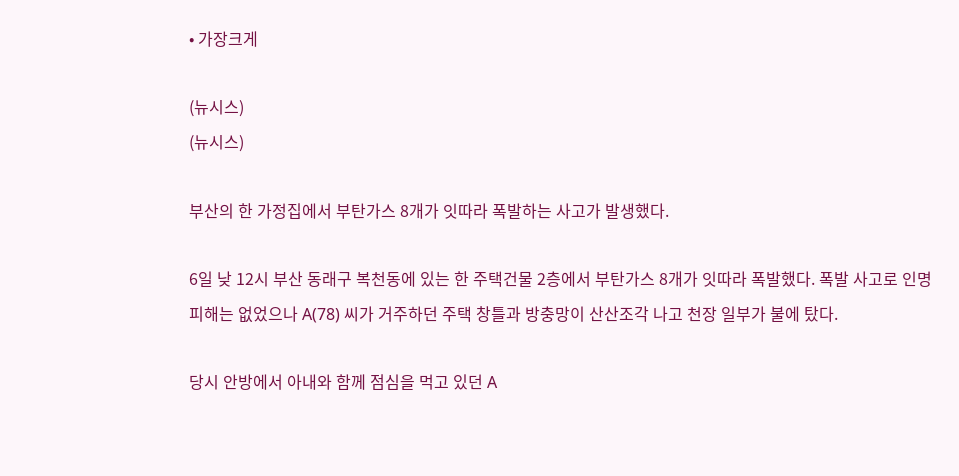• 가장크게

(뉴시스)
(뉴시스)

부산의 한 가정집에서 부탄가스 8개가 잇따라 폭발하는 사고가 발생했다.

6일 낮 12시 부산 동래구 복천동에 있는 한 주택건물 2층에서 부탄가스 8개가 잇따라 폭발했다. 폭발 사고로 인명피해는 없었으나 A(78) 씨가 거주하던 주택 창틀과 방충망이 산산조각 나고 천장 일부가 불에 탔다.

당시 안방에서 아내와 함께 점심을 먹고 있던 A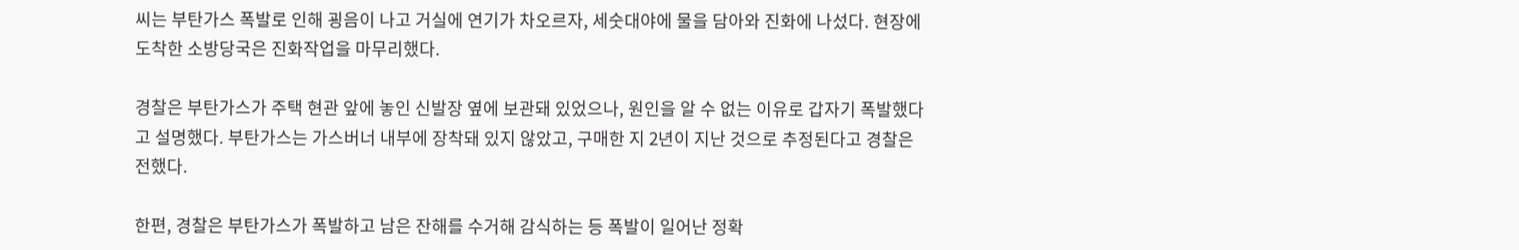씨는 부탄가스 폭발로 인해 굉음이 나고 거실에 연기가 차오르자, 세숫대야에 물을 담아와 진화에 나섰다. 현장에 도착한 소방당국은 진화작업을 마무리했다.

경찰은 부탄가스가 주택 현관 앞에 놓인 신발장 옆에 보관돼 있었으나, 원인을 알 수 없는 이유로 갑자기 폭발했다고 설명했다. 부탄가스는 가스버너 내부에 장착돼 있지 않았고, 구매한 지 2년이 지난 것으로 추정된다고 경찰은 전했다.

한편, 경찰은 부탄가스가 폭발하고 남은 잔해를 수거해 감식하는 등 폭발이 일어난 정확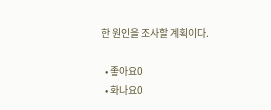한 원인을 조사할 계획이다.

  • 좋아요0
  • 화나요0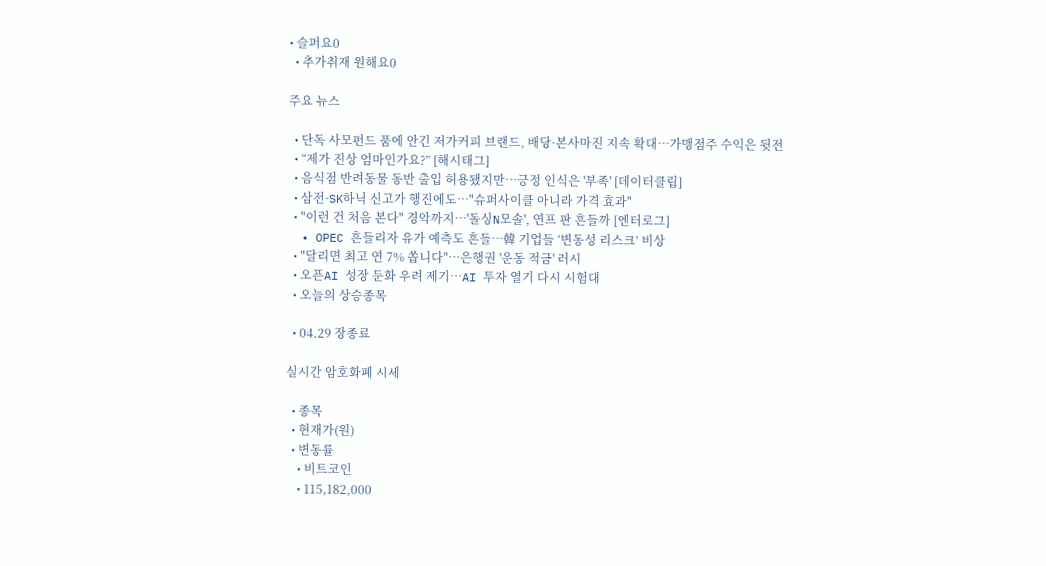• 슬퍼요0
  • 추가취재 원해요0

주요 뉴스

  • 단독 사모펀드 품에 안긴 저가커피 브랜드, 배당·본사마진 지속 확대…가맹점주 수익은 뒷전
  • “제가 진상 엄마인가요?” [해시태그]
  • 음식점 반려동물 동반 출입 허용됐지만…긍정 인식은 '부족' [데이터클립]
  • 삼전·SK하닉 신고가 행진에도⋯"슈퍼사이클 아니라 가격 효과"
  • "이런 건 처음 본다" 경악까지⋯'돌싱N모솔', 연프 판 흔들까 [엔터로그]
  • OPEC 흔들리자 유가 예측도 흔들…韓 기업들 ‘변동성 리스크’ 비상
  • "달리면 최고 연 7% 쏩니다"…은행권 '운동 적금' 러시
  • 오픈AI 성장 둔화 우려 제기⋯AI 투자 열기 다시 시험대
  • 오늘의 상승종목

  • 04.29 장종료

실시간 암호화폐 시세

  • 종목
  • 현재가(원)
  • 변동률
    • 비트코인
    • 115,182,000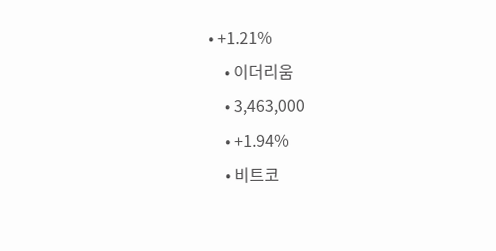• +1.21%
    • 이더리움
    • 3,463,000
    • +1.94%
    • 비트코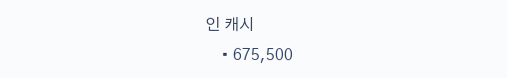인 캐시
    • 675,500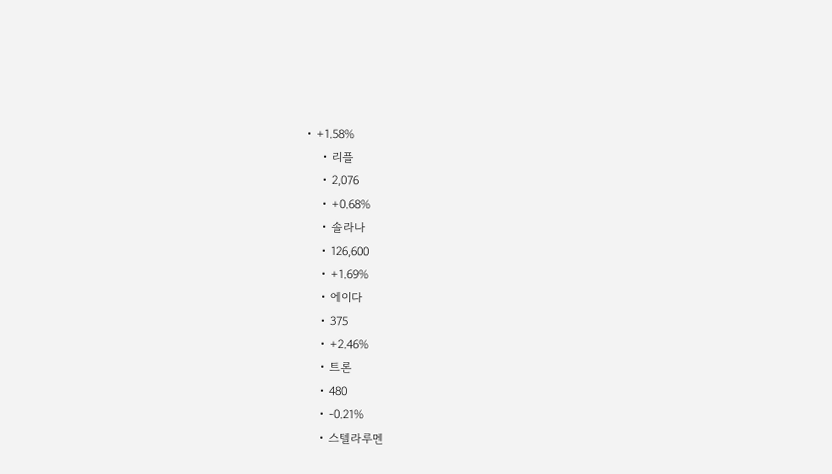• +1.58%
    • 리플
    • 2,076
    • +0.68%
    • 솔라나
    • 126,600
    • +1.69%
    • 에이다
    • 375
    • +2.46%
    • 트론
    • 480
    • -0.21%
    • 스텔라루멘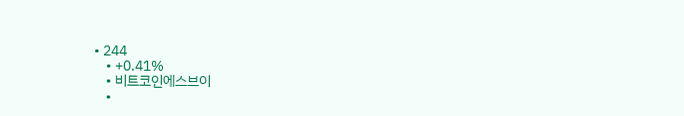• 244
    • +0.41%
    • 비트코인에스브이
    •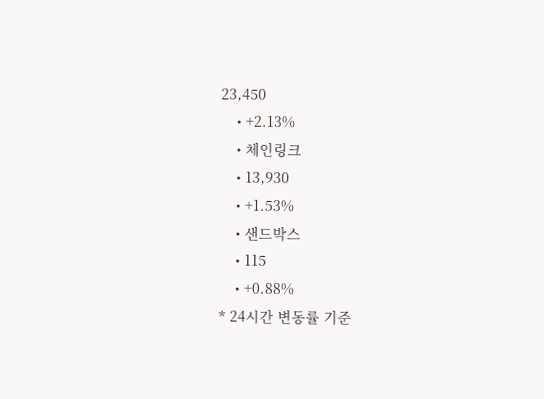23,450
    • +2.13%
    • 체인링크
    • 13,930
    • +1.53%
    • 샌드박스
    • 115
    • +0.88%
* 24시간 변동률 기준